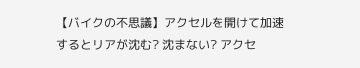【バイクの不思議】アクセルを開けて加速するとリアが沈む? 沈まない? アクセ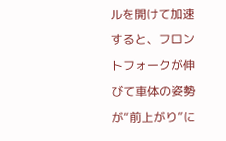ルを開けて加速すると、フロントフォークが伸びて車体の姿勢が“前上がり”に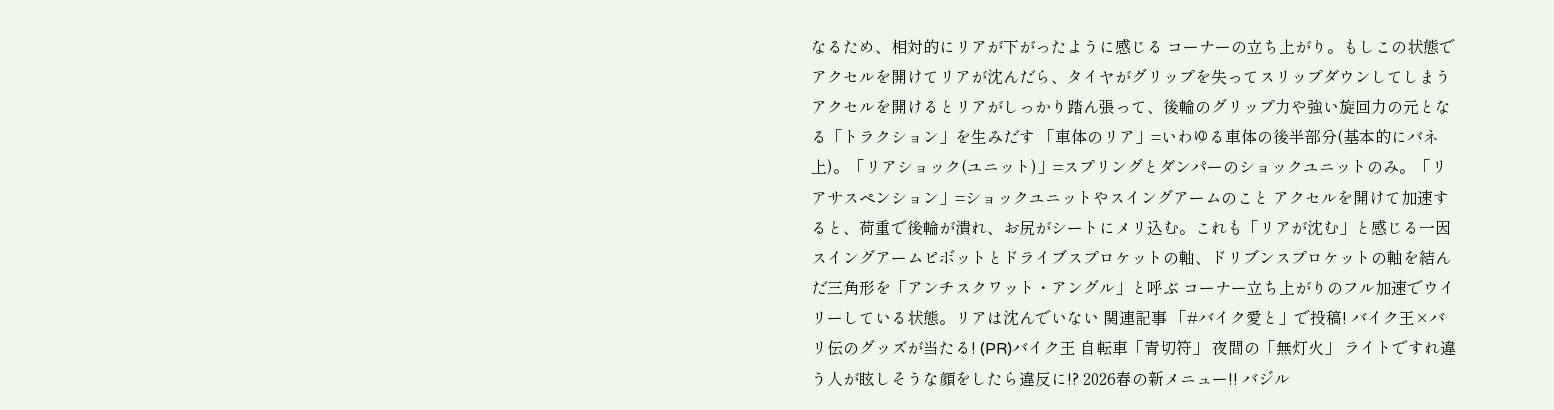なるため、相対的にリアが下がったように感じる コーナーの立ち上がり。もしこの状態でアクセルを開けてリアが沈んだら、タイヤがグリップを失ってスリップダウンしてしまう アクセルを開けるとリアがしっかり踏ん張って、後輪のグリップ力や強い旋回力の元となる「トラクション」を生みだす 「車体のリア」=いわゆる車体の後半部分(基本的にバネ上)。「リアショック(ユニット)」=スプリングとダンパーのショックユニットのみ。「リアサスペンション」=ショックユニットやスイングアームのこと アクセルを開けて加速すると、荷重で後輪が潰れ、お尻がシートにメリ込む。これも「リアが沈む」と感じる一因 スイングアームピボットとドライブスプロケットの軸、ドリブンスプロケットの軸を結んだ三角形を「アンチスクワット・アングル」と呼ぶ コーナー立ち上がりのフル加速でウイリーしている状態。リアは沈んでいない 関連記事 「#バイク愛と」で投稿! バイク王×バリ伝のグッズが当たる! (PR)バイク王 自転車「青切符」 夜間の「無灯火」 ライトですれ違う人が眩しそうな顔をしたら違反に!? 2026春の新メニュー!! バジル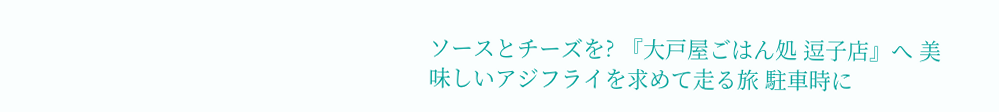ソースとチーズを? 『大戸屋ごはん処 逗子店』へ 美味しいアジフライを求めて走る旅 駐車時に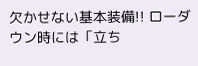欠かせない基本装備!! ローダウン時には「立ち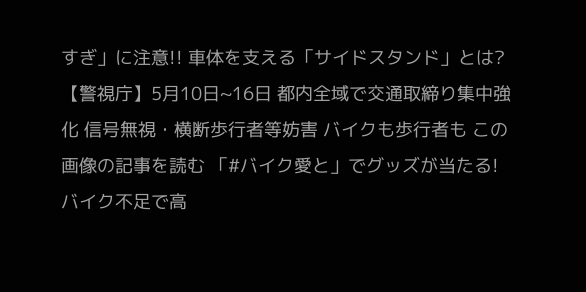すぎ」に注意!! 車体を支える「サイドスタンド」とは? 【警視庁】5月10日~16日 都内全域で交通取締り集中強化 信号無視・横断歩行者等妨害 バイクも歩行者も この画像の記事を読む 「#バイク愛と」でグッズが当たる! バイク不足で高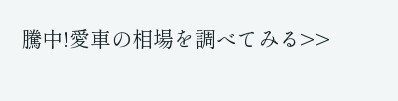騰中!愛車の相場を調べてみる>>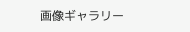画像ギャラリー